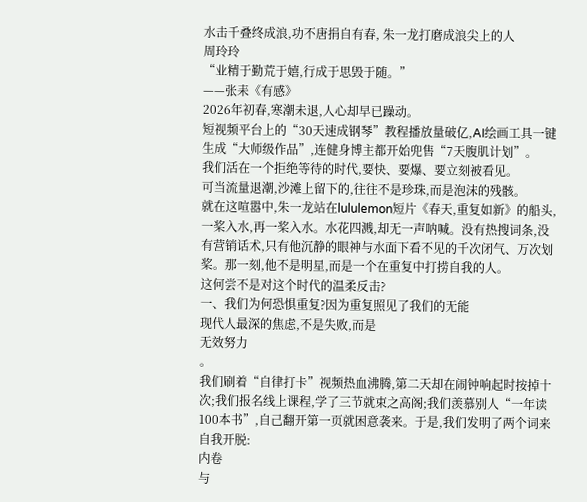水击千叠终成浪,功不唐捐自有春, 朱一龙打磨成浪尖上的人
周玲玲
“业精于勤荒于嬉,行成于思毁于随。”
——张耒《有感》
2026年初春,寒潮未退,人心却早已躁动。
短视频平台上的“30天速成钢琴”教程播放量破亿,AI绘画工具一键生成“大师级作品”,连健身博主都开始兜售“7天腹肌计划”。
我们活在一个拒绝等待的时代,要快、要爆、要立刻被看见。
可当流量退潮,沙滩上留下的,往往不是珍珠,而是泡沫的残骸。
就在这喧嚣中,朱一龙站在lululemon短片《春天,重复如新》的船头,一桨入水,再一桨入水。水花四溅,却无一声呐喊。没有热搜词条,没有营销话术,只有他沉静的眼神与水面下看不见的千次闭气、万次划桨。那一刻,他不是明星,而是一个在重复中打捞自我的人。
这何尝不是对这个时代的温柔反击?
一、我们为何恐惧重复?因为重复照见了我们的无能
现代人最深的焦虑,不是失败,而是
无效努力
。
我们刷着“自律打卡”视频热血沸腾,第二天却在闹钟响起时按掉十次;我们报名线上课程,学了三节就束之高阁;我们羡慕别人“一年读100本书”,自己翻开第一页就困意袭来。于是,我们发明了两个词来自我开脱:
内卷
与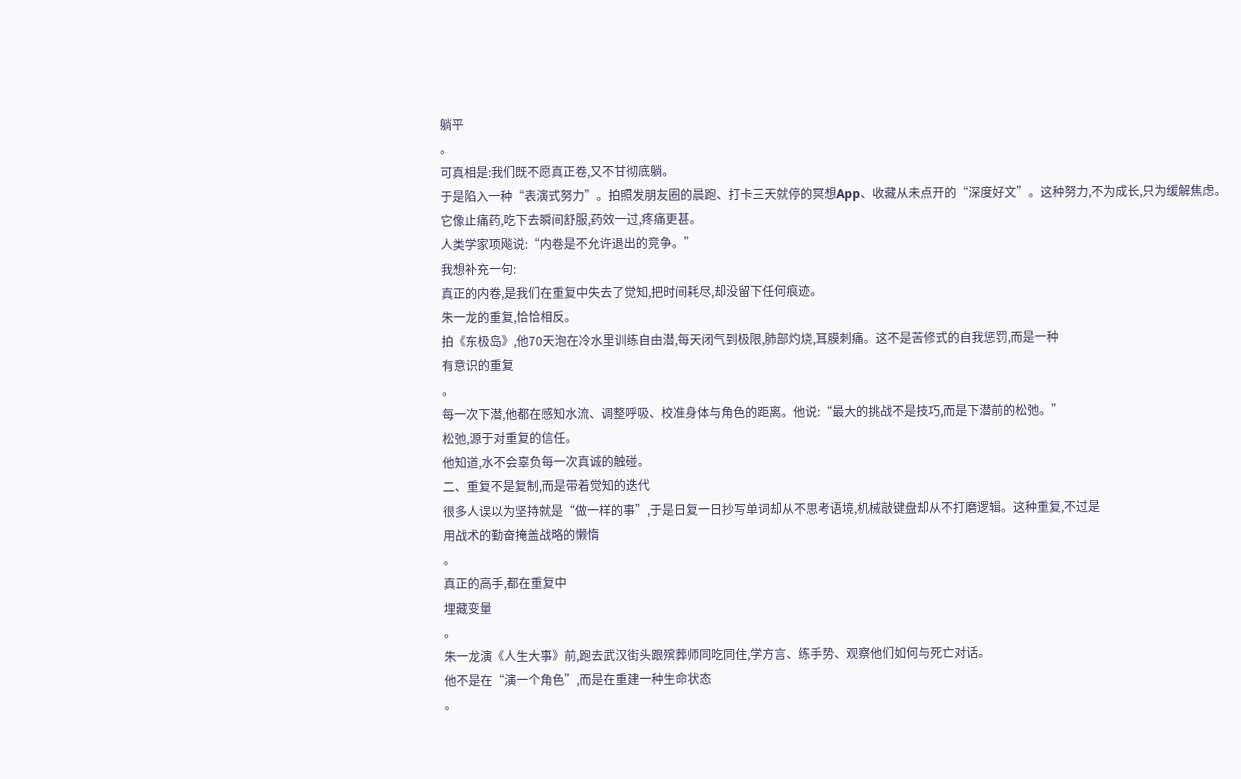躺平
。
可真相是:我们既不愿真正卷,又不甘彻底躺。
于是陷入一种“表演式努力”。拍照发朋友圈的晨跑、打卡三天就停的冥想App、收藏从未点开的“深度好文”。这种努力,不为成长,只为缓解焦虑。
它像止痛药,吃下去瞬间舒服,药效一过,疼痛更甚。
人类学家项飚说:“内卷是不允许退出的竞争。”
我想补充一句:
真正的内卷,是我们在重复中失去了觉知,把时间耗尽,却没留下任何痕迹。
朱一龙的重复,恰恰相反。
拍《东极岛》,他70天泡在冷水里训练自由潜,每天闭气到极限,肺部灼烧,耳膜刺痛。这不是苦修式的自我惩罚,而是一种
有意识的重复
。
每一次下潜,他都在感知水流、调整呼吸、校准身体与角色的距离。他说:“最大的挑战不是技巧,而是下潜前的松弛。”
松弛,源于对重复的信任。
他知道,水不会辜负每一次真诚的触碰。
二、重复不是复制,而是带着觉知的迭代
很多人误以为坚持就是“做一样的事”,于是日复一日抄写单词却从不思考语境,机械敲键盘却从不打磨逻辑。这种重复,不过是
用战术的勤奋掩盖战略的懒惰
。
真正的高手,都在重复中
埋藏变量
。
朱一龙演《人生大事》前,跑去武汉街头跟殡葬师同吃同住,学方言、练手势、观察他们如何与死亡对话。
他不是在“演一个角色”,而是在重建一种生命状态
。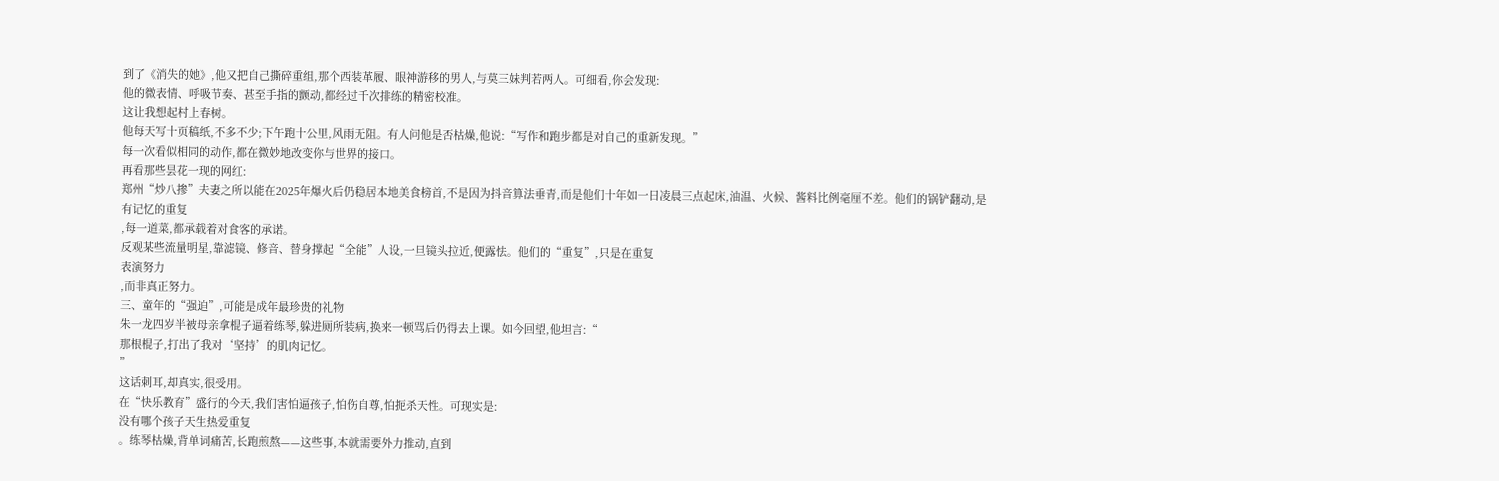到了《消失的她》,他又把自己撕碎重组,那个西装革履、眼神游移的男人,与莫三妹判若两人。可细看,你会发现:
他的微表情、呼吸节奏、甚至手指的颤动,都经过千次排练的精密校准。
这让我想起村上春树。
他每天写十页稿纸,不多不少;下午跑十公里,风雨无阻。有人问他是否枯燥,他说:“写作和跑步都是对自己的重新发现。”
每一次看似相同的动作,都在微妙地改变你与世界的接口。
再看那些昙花一现的网红:
郑州“炒八掺”夫妻之所以能在2025年爆火后仍稳居本地美食榜首,不是因为抖音算法垂青,而是他们十年如一日凌晨三点起床,油温、火候、酱料比例毫厘不差。他们的锅铲翻动,是
有记忆的重复
,每一道菜,都承载着对食客的承诺。
反观某些流量明星,靠滤镜、修音、替身撑起“全能”人设,一旦镜头拉近,便露怯。他们的“重复”,只是在重复
表演努力
,而非真正努力。
三、童年的“强迫”,可能是成年最珍贵的礼物
朱一龙四岁半被母亲拿棍子逼着练琴,躲进厕所装病,换来一顿骂后仍得去上课。如今回望,他坦言:“
那根棍子,打出了我对‘坚持’的肌肉记忆。
”
这话刺耳,却真实,很受用。
在“快乐教育”盛行的今天,我们害怕逼孩子,怕伤自尊,怕扼杀天性。可现实是:
没有哪个孩子天生热爱重复
。练琴枯燥,背单词痛苦,长跑煎熬——这些事,本就需要外力推动,直到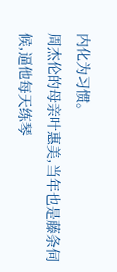内化为习惯。
周杰伦的母亲叶惠美,当年也是藤条伺候,逼他每天练琴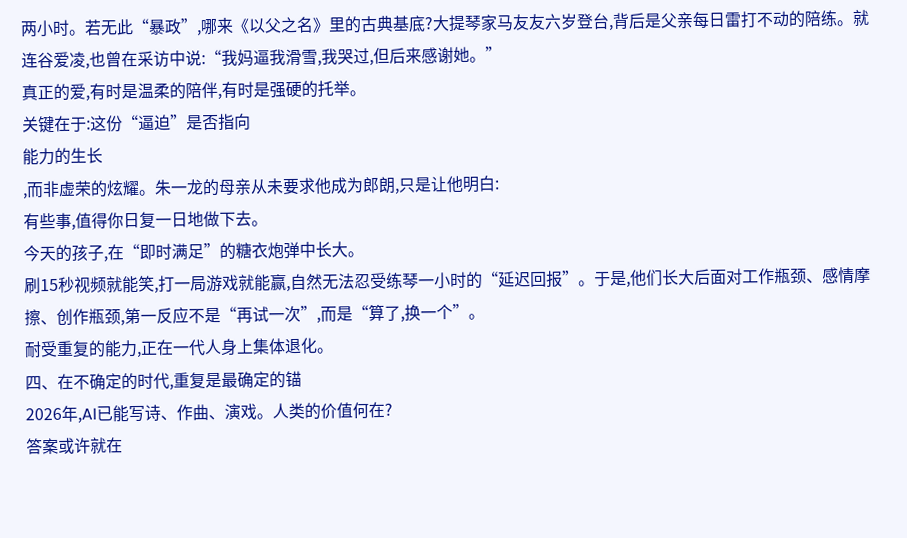两小时。若无此“暴政”,哪来《以父之名》里的古典基底?大提琴家马友友六岁登台,背后是父亲每日雷打不动的陪练。就连谷爱凌,也曾在采访中说:“我妈逼我滑雪,我哭过,但后来感谢她。”
真正的爱,有时是温柔的陪伴,有时是强硬的托举。
关键在于:这份“逼迫”是否指向
能力的生长
,而非虚荣的炫耀。朱一龙的母亲从未要求他成为郎朗,只是让他明白:
有些事,值得你日复一日地做下去。
今天的孩子,在“即时满足”的糖衣炮弹中长大。
刷15秒视频就能笑,打一局游戏就能赢,自然无法忍受练琴一小时的“延迟回报”。于是,他们长大后面对工作瓶颈、感情摩擦、创作瓶颈,第一反应不是“再试一次”,而是“算了,换一个”。
耐受重复的能力,正在一代人身上集体退化。
四、在不确定的时代,重复是最确定的锚
2026年,AI已能写诗、作曲、演戏。人类的价值何在?
答案或许就在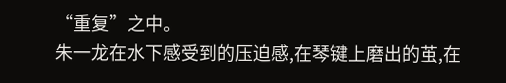“重复”之中。
朱一龙在水下感受到的压迫感,在琴键上磨出的茧,在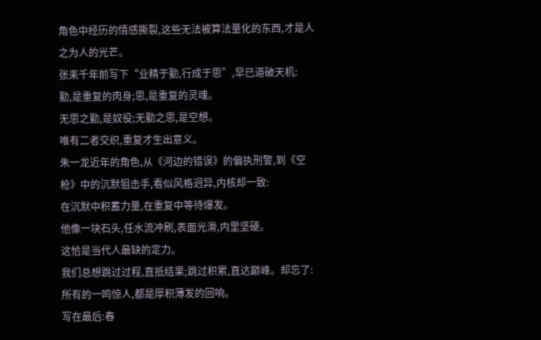角色中经历的情感撕裂,这些无法被算法量化的东西,才是人之为人的光芒。
张耒千年前写下“业精于勤,行成于思”,早已道破天机:
勤,是重复的肉身;思,是重复的灵魂。
无思之勤,是奴役;无勤之思,是空想。
唯有二者交织,重复才生出意义。
朱一龙近年的角色,从《河边的错误》的偏执刑警,到《空枪》中的沉默狙击手,看似风格迥异,内核却一致:
在沉默中积蓄力量,在重复中等待爆发。
他像一块石头,任水流冲刷,表面光滑,内里坚硬。
这恰是当代人最缺的定力。
我们总想跳过过程,直抵结果;跳过积累,直达巅峰。却忘了:
所有的一鸣惊人,都是厚积薄发的回响。
写在最后:春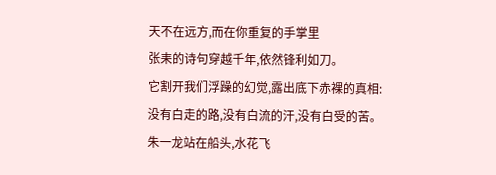天不在远方,而在你重复的手掌里
张耒的诗句穿越千年,依然锋利如刀。
它割开我们浮躁的幻觉,露出底下赤裸的真相:
没有白走的路,没有白流的汗,没有白受的苦。
朱一龙站在船头,水花飞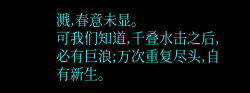溅,春意未显。
可我们知道,千叠水击之后,必有巨浪;万次重复尽头,自有新生。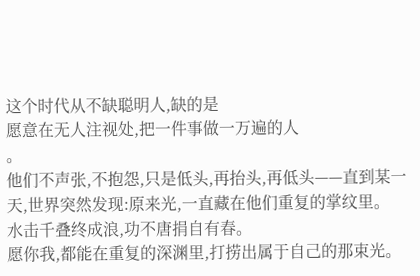这个时代从不缺聪明人,缺的是
愿意在无人注视处,把一件事做一万遍的人
。
他们不声张,不抱怨,只是低头,再抬头,再低头——直到某一天,世界突然发现:原来光,一直藏在他们重复的掌纹里。
水击千叠终成浪,功不唐捐自有春。
愿你我,都能在重复的深渊里,打捞出属于自己的那束光。